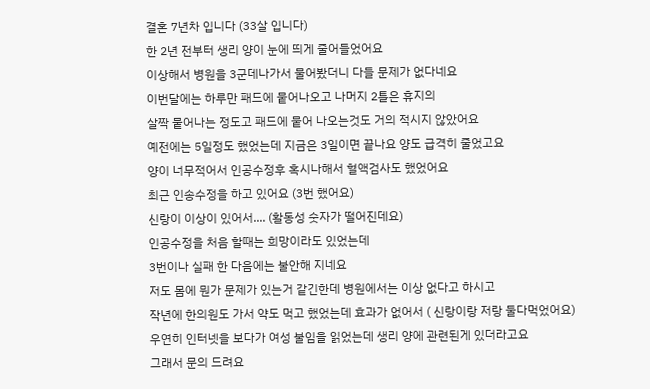결혼 7년차 입니다 (33살 입니다)
한 2년 전부터 생리 양이 눈에 띄게 줄어들었어요
이상해서 병원을 3군데나가서 물어봤더니 다들 문제가 없다네요
이번달에는 하루만 패드에 뭍어나오고 나머지 2틀은 휴지의
살짝 뭍어나는 정도고 패드에 뭍어 나오는것도 거의 적시지 않았어요
예전에는 5일정도 했었는데 지금은 3일이면 끝나요 양도 급격히 줄었고요
양이 너무적어서 인공수정후 혹시나해서 혈액검사도 했었어요
최근 인송수정을 하고 있어요 (3번 했어요)
신랑이 이상이 있어서.... (활동성 숫자가 떨어진데요)
인공수정을 처음 할때는 희망이라도 있었는데
3번이나 실패 한 다음에는 불안해 지네요
저도 몸에 뭔가 문제가 있는거 같긴한데 병원에서는 이상 없다고 하시고
작년에 한의원도 가서 약도 먹고 했었는데 효과가 없어서 ( 신랑이랑 저랑 둘다먹었어요)
우연히 인터넷을 보다가 여성 불임을 읽었는데 생리 양에 관련된게 있더라고요
그래서 문의 드려요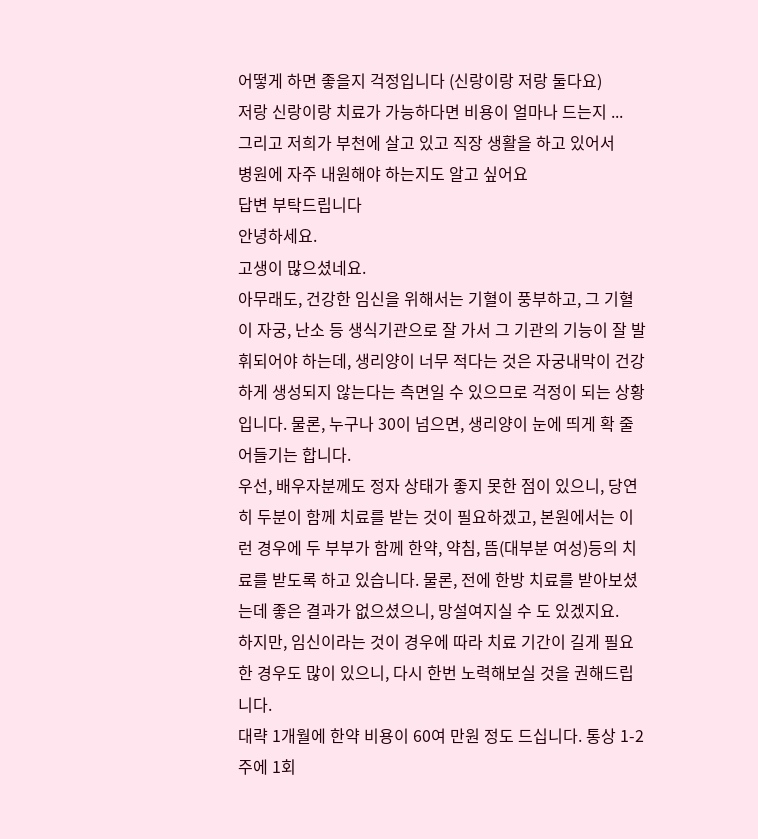어떻게 하면 좋을지 걱정입니다 (신랑이랑 저랑 둘다요)
저랑 신랑이랑 치료가 가능하다면 비용이 얼마나 드는지 ...
그리고 저희가 부천에 살고 있고 직장 생활을 하고 있어서
병원에 자주 내원해야 하는지도 알고 싶어요
답변 부탁드립니다
안녕하세요.
고생이 많으셨네요.
아무래도, 건강한 임신을 위해서는 기혈이 풍부하고, 그 기혈이 자궁, 난소 등 생식기관으로 잘 가서 그 기관의 기능이 잘 발휘되어야 하는데, 생리양이 너무 적다는 것은 자궁내막이 건강하게 생성되지 않는다는 측면일 수 있으므로 걱정이 되는 상황입니다. 물론, 누구나 30이 넘으면, 생리양이 눈에 띄게 확 줄어들기는 합니다.
우선, 배우자분께도 정자 상태가 좋지 못한 점이 있으니, 당연히 두분이 함께 치료를 받는 것이 필요하겠고, 본원에서는 이런 경우에 두 부부가 함께 한약, 약침, 뜸(대부분 여성)등의 치료를 받도록 하고 있습니다. 물론, 전에 한방 치료를 받아보셨는데 좋은 결과가 없으셨으니, 망설여지실 수 도 있겠지요.
하지만, 임신이라는 것이 경우에 따라 치료 기간이 길게 필요한 경우도 많이 있으니, 다시 한번 노력해보실 것을 권해드립니다.
대략 1개월에 한약 비용이 60여 만원 정도 드십니다. 통상 1-2주에 1회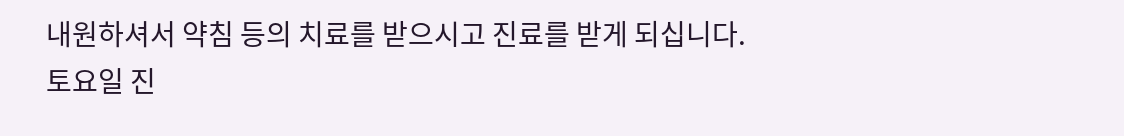내원하셔서 약침 등의 치료를 받으시고 진료를 받게 되십니다.
토요일 진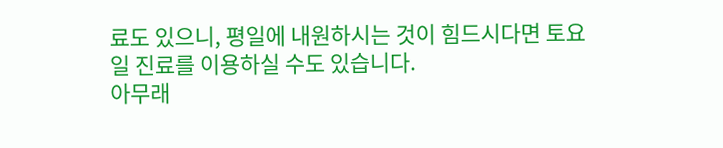료도 있으니, 평일에 내원하시는 것이 힘드시다면 토요일 진료를 이용하실 수도 있습니다.
아무래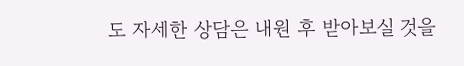도 자세한 상담은 내원 후 받아보실 것을